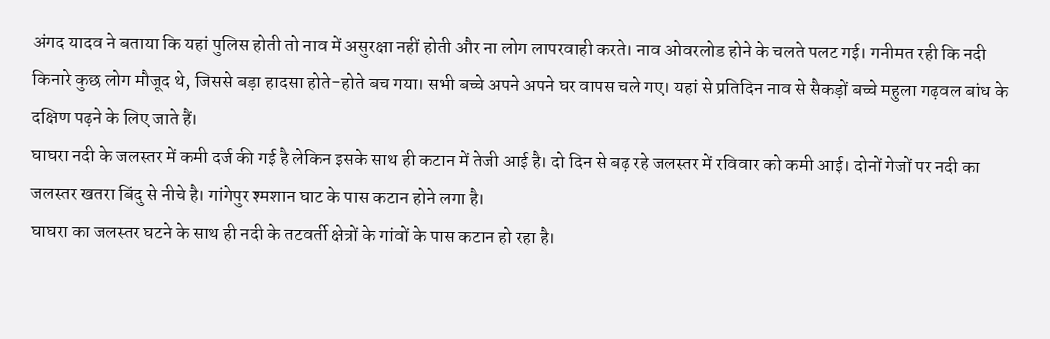अंगद यादव ने बताया कि यहां पुलिस होती तो नाव में असुरक्षा नहीं होती और ना लोग लापरवाही करते। नाव ओवरलोड होने के चलते पलट गई। गनीमत रही कि नदी किनारे कुछ लोग मौजूद थे, जिससे बड़ा हादसा होते-होते बच गया। सभी बच्चे अपने अपने घर वापस चले गए। यहां से प्रतिदिन नाव से सैकड़ों बच्चे महुला गढ़वल बांध के दक्षिण पढ़ने के लिए जाते हैं।
घाघरा नदी के जलस्तर में कमी दर्ज की गई है लेकिन इसके साथ ही कटान में तेजी आई है। दो दिन से बढ़ रहे जलस्तर में रविवार को कमी आई। दोनों गेजों पर नदी का जलस्तर खतरा बिंदु से नीचे है। गांगेपुर श्मशान घाट के पास कटान होने लगा है।
घाघरा का जलस्तर घटने के साथ ही नदी के तटवर्ती क्षेत्रों के गांवों के पास कटान हो रहा है।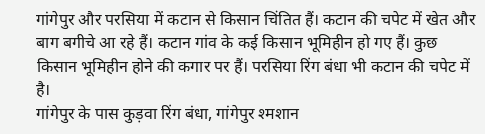गांगेपुर और परसिया में कटान से किसान चिंतित हैं। कटान की चपेट में खेत और बाग बगीचे आ रहे हैं। कटान गांव के कई किसान भूमिहीन हो गए हैं। कुछ किसान भूमिहीन होने की कगार पर हैं। परसिया रिंग बंधा भी कटान की चपेट में है।
गांगेपुर के पास कुड़वा रिंग बंधा, गांगेपुर श्मशान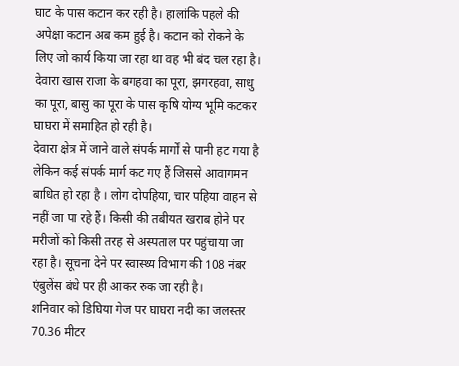घाट के पास कटान कर रही है। हालांकि पहले की अपेक्षा कटान अब कम हुई है। कटान को रोकने के लिए जो कार्य किया जा रहा था वह भी बंद चल रहा है। देवारा खास राजा के बगहवा का पूरा, झगरहवा, साधु का पूरा, बासु का पूरा के पास कृषि योग्य भूमि कटकर घाघरा में समाहित हो रही है।
देवारा क्षेत्र में जाने वाले संपर्क मार्गों से पानी हट गया है लेकिन कई संपर्क मार्ग कट गए हैं जिससे आवागमन बाधित हो रहा है । लोग दोपहिया, चार पहिया वाहन से नहीं जा पा रहे हैं। किसी की तबीयत खराब होने पर मरीजों को किसी तरह से अस्पताल पर पहुंचाया जा रहा है। सूचना देने पर स्वास्थ्य विभाग की 108 नंबर एंबुलेंस बंधे पर ही आकर रुक जा रही है।
शनिवार को डिघिया गेज पर घाघरा नदी का जलस्तर 70.36 मीटर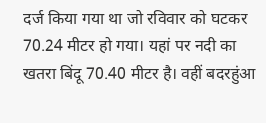दर्ज किया गया था जो रविवार को घटकर 70.24 मीटर हो गया। यहां पर नदी का खतरा बिंदू 70.40 मीटर है। वहीं बदरहुंआ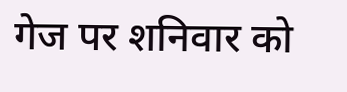गेज पर शनिवार को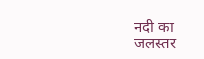नदी का जलस्तर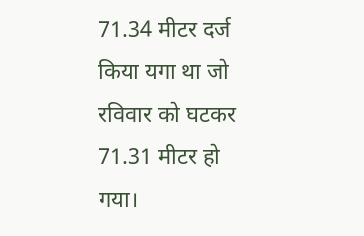71.34 मीटर दर्ज किया यगा था जो रविवार को घटकर 71.31 मीटर हो गया।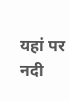यहां पर नदी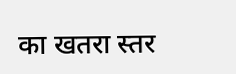का खतरा स्तर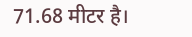71.68 मीटर है।